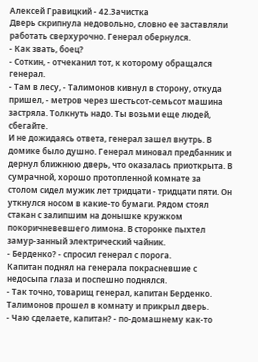Алексей Гравицкий - 42.Зачистка
Дверь скрипнула недовольно, словно ее заставляли работать сверхурочно. Генерал обернулся.
- Как звать, боец?
- Соткин, - отчеканил тот, к которому обращался генерал.
- Там в лесу, - Талимонов кивнул в сторону, откуда пришел, - метров через шестьсот-семьсот машина застряла. Толкнуть надо. Ты возьми еще людей, сбегайте.
И не дожидаясь ответа, генерал зашел внутрь. В домике было душно. Генерал миновал предбанник и дернул ближнюю дверь, что оказалась приоткрыта. В сумрачной, хорошо протопленной комнате за столом сидел мужик лет тридцати - тридцати пяти. Он уткнулся носом в какие-то бумаги. Рядом стоял стакан с залипшим на донышке кружком покоричневевшего лимона. В сторонке пыхтел замур-занный электрический чайник.
- Берденко? - спросил генерал с порога.
Капитан поднял на генерала покрасневшие с недосыпа глаза и поспешно поднялся.
- Так точно, товарищ генерал, капитан Берденко. Талимонов прошел в комнату и прикрыл дверь.
- Чаю сделаете, капитан? - по-домашнему как-то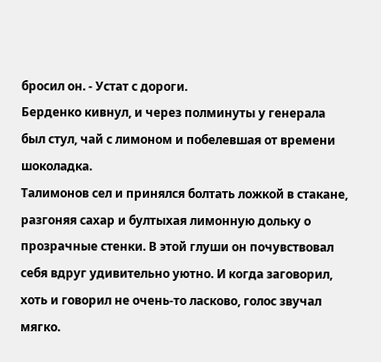бросил он. - Устат с дороги.
Берденко кивнул, и через полминуты у генерала был стул, чай с лимоном и побелевшая от времени шоколадка.
Талимонов сел и принялся болтать ложкой в стакане, разгоняя сахар и бултыхая лимонную дольку о прозрачные стенки. В этой глуши он почувствовал себя вдруг удивительно уютно. И когда заговорил, хоть и говорил не очень-то ласково, голос звучал мягко.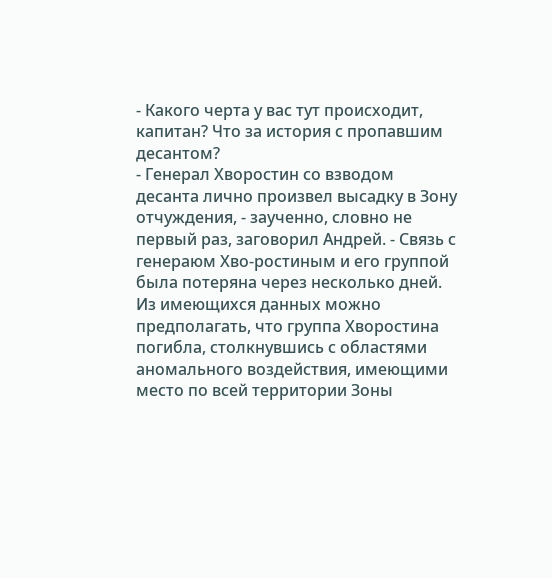- Какого черта у вас тут происходит, капитан? Что за история с пропавшим десантом?
- Генерал Хворостин со взводом десанта лично произвел высадку в Зону отчуждения, - заученно, словно не первый раз, заговорил Андрей. - Связь с генераюм Хво-ростиным и его группой была потеряна через несколько дней. Из имеющихся данных можно предполагать, что группа Хворостина погибла, столкнувшись с областями аномального воздействия, имеющими место по всей территории Зоны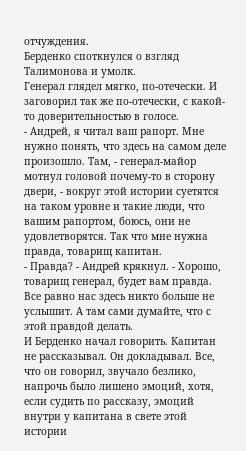отчуждения.
Берденко споткнулся о взгляд Талимонова и умолк.
Генерал глядел мягко, по-отечески. И заговорил так же по-отечески, с какой-то доверительностью в голосе.
- Андрей, я читал ваш рапорт. Мне нужно понять, что здесь на самом деле произошло. Там, - генерал-майор мотнул головой почему-то в сторону двери, - вокруг этой истории суетятся на таком уровне и такие люди, что вашим рапортом, боюсь, они не удовлетворятся. Так что мне нужна правда, товарищ капитан.
- Правда? - Андрей крякнул. - Хорошо, товарищ генерал, будет вам правда. Все равно нас здесь никто больше не услышит. А там сами думайте, что с этой правдой делать.
И Берденко начал говорить. Капитан не рассказывал. Он докладывал. Все, что он говорил, звучало безлико, напрочь было лишено эмоций, хотя, если судить по рассказу, эмоций внутри у капитана в свете этой истории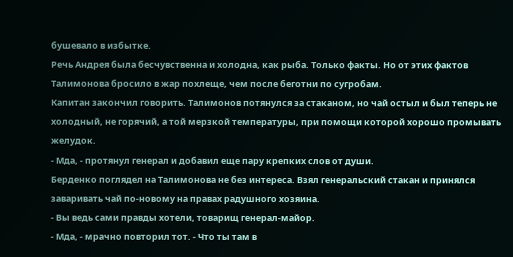бушевало в избытке.
Речь Андрея была бесчувственна и холодна, как рыба. Только факты. Но от этих фактов Талимонова бросило в жар похлеще, чем после беготни по сугробам.
Капитан закончил говорить. Талимонов потянулся за стаканом, но чай остыл и был теперь не холодный, не горячий, а той мерзкой температуры, при помощи которой хорошо промывать желудок.
- Мда, - протянул генерал и добавил еще пару крепких слов от души.
Берденко поглядел на Талимонова не без интереса. Взял генеральский стакан и принялся заваривать чай по-новому на правах радушного хозяина.
- Вы ведь сами правды хотели, товарищ генерал-майор.
- Мда, - мрачно повторил тот. - Что ты там в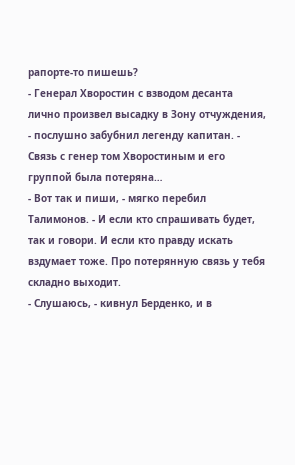рапорте-то пишешь?
- Генерал Хворостин с взводом десанта лично произвел высадку в Зону отчуждения, - послушно забубнил легенду капитан. - Связь с генер том Хворостиным и его группой была потеряна…
- Вот так и пиши, - мягко перебил Талимонов. - И если кто спрашивать будет, так и говори. И если кто правду искать вздумает тоже. Про потерянную связь у тебя складно выходит.
- Слушаюсь, - кивнул Берденко, и в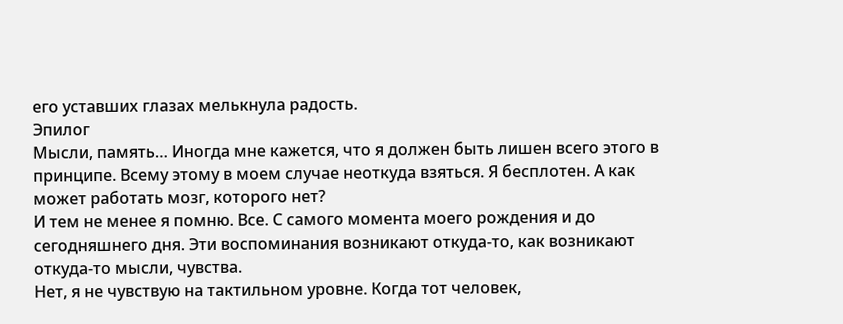его уставших глазах мелькнула радость.
Эпилог
Мысли, память… Иногда мне кажется, что я должен быть лишен всего этого в принципе. Всему этому в моем случае неоткуда взяться. Я бесплотен. А как может работать мозг, которого нет?
И тем не менее я помню. Все. С самого момента моего рождения и до сегодняшнего дня. Эти воспоминания возникают откуда-то, как возникают откуда-то мысли, чувства.
Нет, я не чувствую на тактильном уровне. Когда тот человек,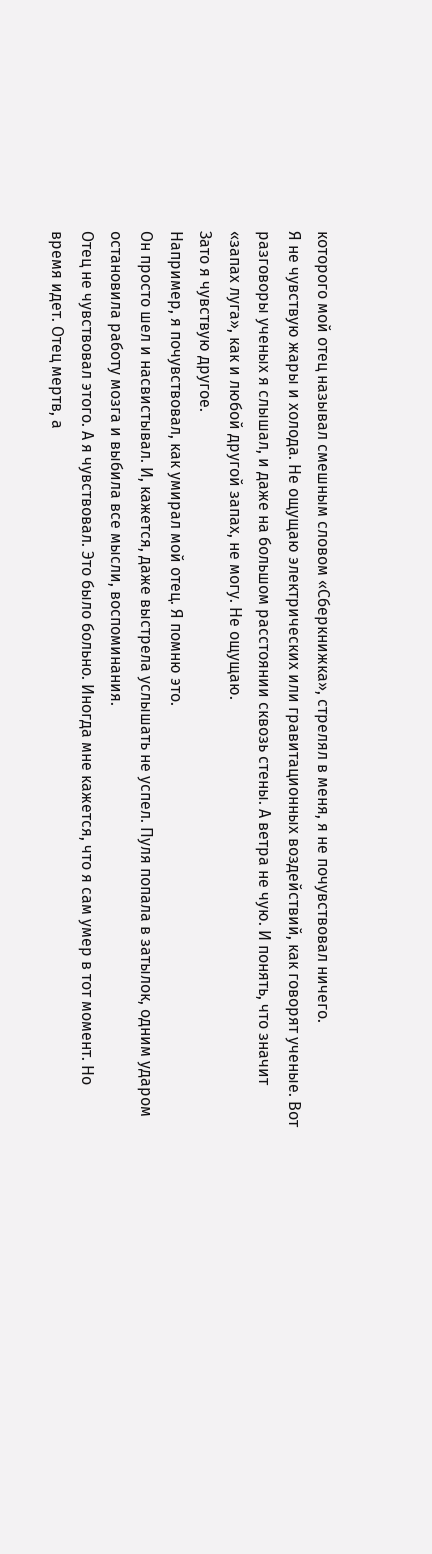которого мой отец называл смешным словом «Сберкнижка», стрелял в меня, я не почувствовал ничего.
Я не чувствую жары и холода. Не ощущаю электрических или гравитационных воздействий, как говорят ученые. Вот разговоры ученых я слышал, и даже на большом расстоянии сквозь стены. А ветра не чую. И понять, что значит «запах луга», как и любой другой запах, не могу. Не ощущаю.
Зато я чувствую другое.
Например, я почувствовал, как умирал мой отец. Я помню это.
Он просто шел и насвистывал. И, кажется, даже выстрела услышать не успел. Пуля попала в затылок, одним ударом остановила работу мозга и выбила все мысли, воспоминания.
Отец не чувствовал этого. А я чувствовал. Это было больно. Иногда мне кажется, что я сам умер в тот момент. Но время идет. Отец мертв, а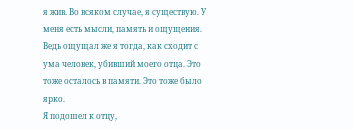я жив. Во всяком случае, я существую. У меня есть мысли, память и ощущения.
Ведь ощущал же я тогда, как сходит с ума человек, убивший моего отца. Это тоже осталось в памяти. Это тоже было ярко.
Я подошел к отцу,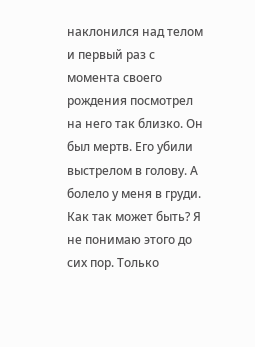наклонился над телом и первый раз с момента своего рождения посмотрел на него так близко. Он был мертв. Его убили выстрелом в голову. А болело у меня в груди. Как так может быть? Я не понимаю этого до сих пор. Только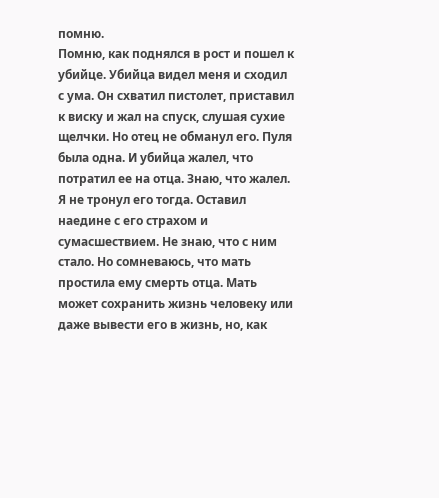помню.
Помню, как поднялся в рост и пошел к убийце. Убийца видел меня и сходил с ума. Он схватил пистолет, приставил к виску и жал на спуск, слушая сухие щелчки. Но отец не обманул его. Пуля была одна. И убийца жалел, что потратил ее на отца. Знаю, что жалел.
Я не тронул его тогда. Оставил наедине с его страхом и сумасшествием. Не знаю, что с ним стало. Но сомневаюсь, что мать простила ему смерть отца. Мать может сохранить жизнь человеку или даже вывести его в жизнь, но, как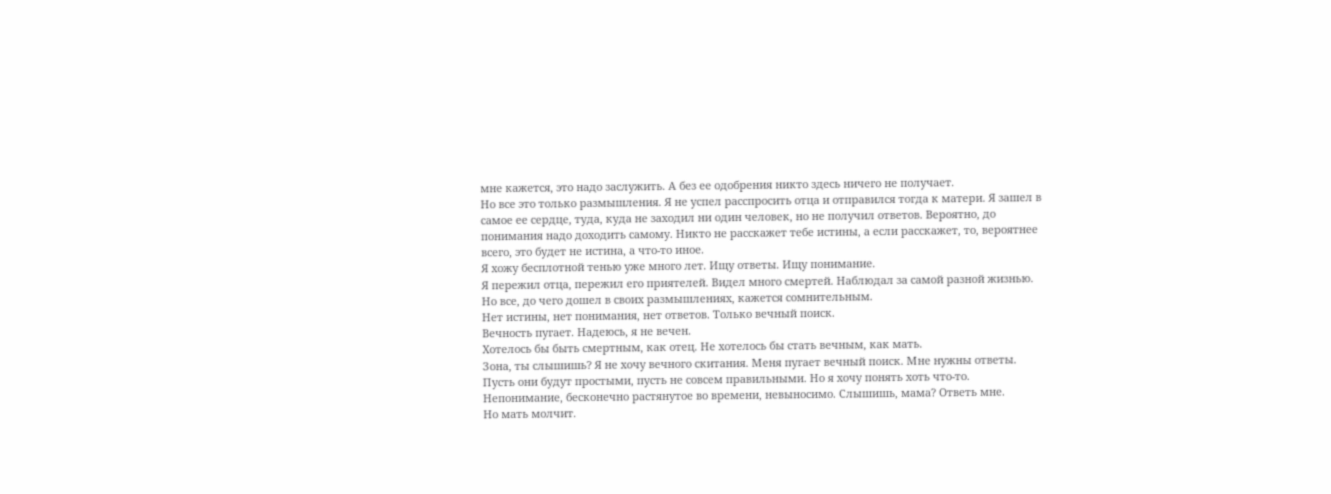мне кажется, это надо заслужить. А без ее одобрения никто здесь ничего не получает.
Но все это только размышления. Я не успел расспросить отца и отправился тогда к матери. Я зашел в самое ее сердце, туда, куда не заходил ни один человек, но не получил ответов. Вероятно, до понимания надо доходить самому. Никто не расскажет тебе истины, а если расскажет, то, вероятнее всего, это будет не истина, а что-то иное.
Я хожу бесплотной тенью уже много лет. Ищу ответы. Ищу понимание.
Я пережил отца, пережил его приятелей. Видел много смертей. Наблюдал за самой разной жизнью. Но все, до чего дошел в своих размышлениях, кажется сомнительным.
Нет истины, нет понимания, нет ответов. Только вечный поиск.
Вечность пугает. Надеюсь, я не вечен.
Хотелось бы быть смертным, как отец. Не хотелось бы стать вечным, как мать.
Зона, ты слышишь? Я не хочу вечного скитания. Меня пугает вечный поиск. Мне нужны ответы. Пусть они будут простыми, пусть не совсем правильными. Но я хочу понять хоть что-то. Непонимание, бесконечно растянутое во времени, невыносимо. Слышишь, мама? Ответь мне.
Но мать молчит.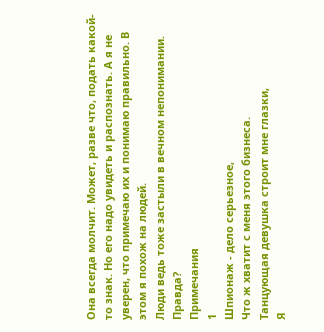Она всегда молчит. Может, разве что, подать какой-то знак. Но его надо увидеть и распознать. А я не уверен, что примечаю их и понимаю правильно. В этом я похож на людей.
Люди ведь тоже застыли в вечном непонимании. Правда?
Примечания
1
Шпионаж - дело серьезное,
Что ж хватит с меня этого бизнеса.
Танцующая девушка строит мне глазки,
Я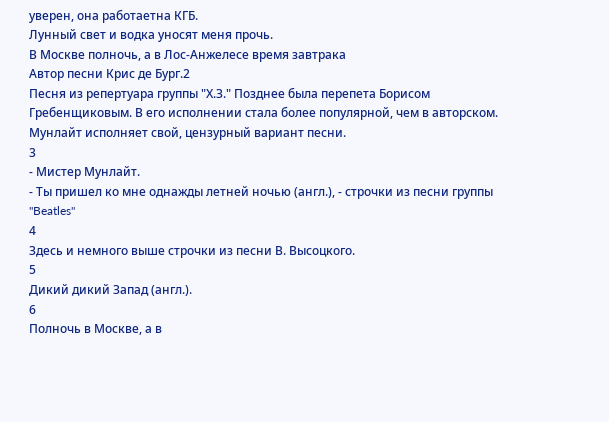уверен, она работаетна КГБ.
Лунный свет и водка уносят меня прочь.
В Москве полночь, а в Лос-Анжелесе время завтрака
Автор песни Крис де Бург.2
Песня из репертуара группы "Х.З." Позднее была перепета Борисом Гребенщиковым. В его исполнении стала более популярной, чем в авторском. Мунлайт исполняет свой, цензурный вариант песни.
3
- Мистер Мунлайт.
- Ты пришел ко мне однажды летней ночью (англ.), - строчки из песни группы "Beatles"
4
Здесь и немного выше строчки из песни В. Высоцкого.
5
Дикий дикий Запад (англ.).
6
Полночь в Москве, а в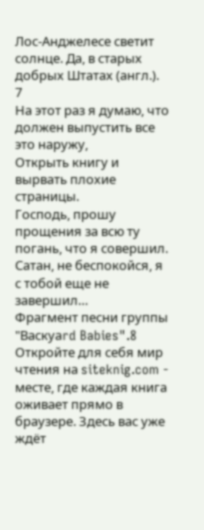Лос-Анджелесе светит солнце. Да, в старых добрых Штатах (англ.).
7
На этот раз я думаю, что должен выпустить все это наружу,
Открыть книгу и вырвать плохие страницы.
Господь, прошу прощения за всю ту погань, что я совершил.
Сатан, не беспокойся, я с тобой еще не завершил…
Фрагмент песни группы "Васкуаrd Babies".8
Откройте для себя мир чтения на siteknig.com - месте, где каждая книга оживает прямо в браузере. Здесь вас уже ждёт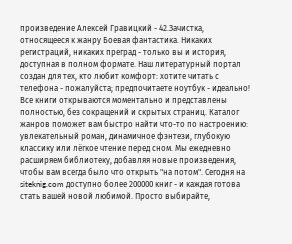произведение Алексей Гравицкий - 42.Зачистка, относящееся к жанру Боевая фантастика. Никаких регистраций, никаких преград - только вы и история, доступная в полном формате. Наш литературный портал создан для тех, кто любит комфорт: хотите читать с телефона - пожалуйста; предпочитаете ноутбук - идеально! Все книги открываются моментально и представлены полностью, без сокращений и скрытых страниц. Каталог жанров поможет вам быстро найти что-то по настроению: увлекательный роман, динамичное фэнтези, глубокую классику или лёгкое чтение перед сном. Мы ежедневно расширяем библиотеку, добавляя новые произведения, чтобы вам всегда было что открыть "на потом". Сегодня на siteknig.com доступно более 200000 книг - и каждая готова стать вашей новой любимой. Просто выбирайте,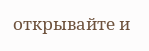открывайте и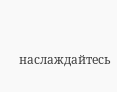наслаждайтесь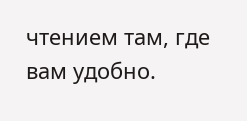чтением там, где вам удобно.